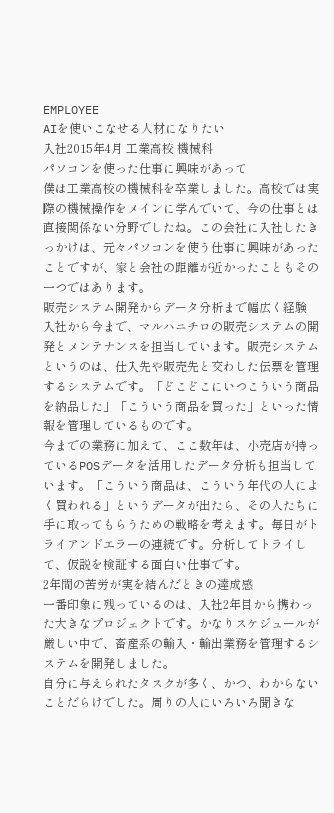EMPLOYEE
AIを使いこなせる人材になりたい
入社2015年4月 工業高校 機械科
パソコンを使った仕事に興味があって
僕は工業高校の機械科を卒業しました。高校では実際の機械操作をメインに学んでいて、今の仕事とは直接関係ない分野でしたね。この会社に入社したきっかけは、元々パソコンを使う仕事に興味があったことですが、家と会社の距離が近かったこともその一つではあります。
販売システム開発からデータ分析まで幅広く経験
入社から今まで、マルハニチロの販売システムの開発とメンテナンスを担当しています。販売システムというのは、仕入先や販売先と交わした伝票を管理するシステムです。「どこどこにいつこういう商品を納品した」「こういう商品を買った」といった情報を管理しているものです。
今までの業務に加えて、ここ数年は、小売店が持っているPOSデータを活用したデータ分析も担当しています。「こういう商品は、こういう年代の人によく買われる」というデータが出たら、その人たちに手に取ってもらうための戦略を考えます。毎日がトライアンドエラーの連続です。分析してトライして、仮説を検証する面白い仕事です。
2年間の苦労が実を結んだときの達成感
一番印象に残っているのは、入社2年目から携わった大きなプロジェクトです。かなりスケジュールが厳しい中で、畜産系の輸入・輸出業務を管理するシステムを開発しました。
自分に与えられたタスクが多く、かつ、わからないことだらけでした。周りの人にいろいろ聞きな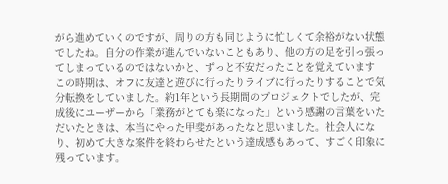がら進めていくのですが、周りの方も同じように忙しくて余裕がない状態でしたね。自分の作業が進んでいないこともあり、他の方の足を引っ張ってしまっているのではないかと、ずっと不安だったことを覚えています
この時期は、オフに友達と遊びに行ったりライブに行ったりすることで気分転換をしていました。約1年という長期間のプロジェクトでしたが、完成後にユーザーから「業務がとても楽になった」という感謝の言葉をいただいたときは、本当にやった甲斐があったなと思いました。社会人になり、初めて大きな案件を終わらせたという達成感もあって、すごく印象に残っています。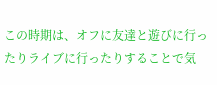この時期は、オフに友達と遊びに行ったりライブに行ったりすることで気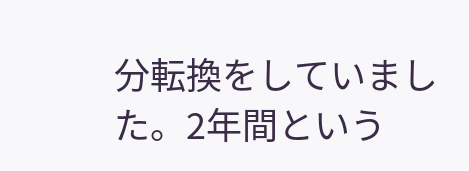分転換をしていました。2年間という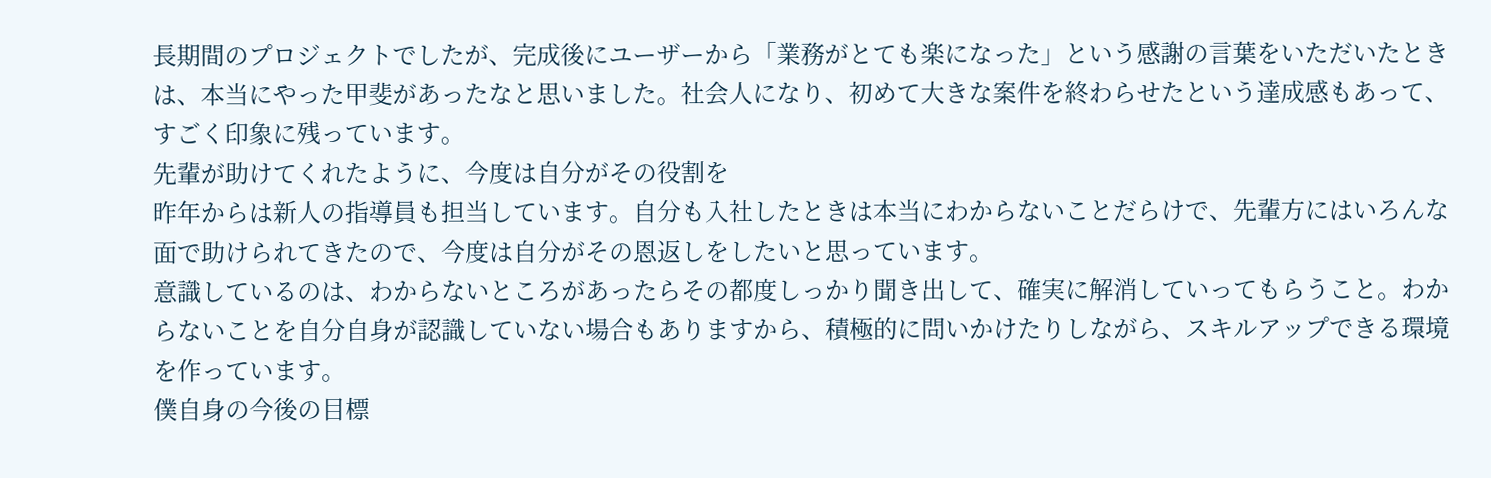長期間のプロジェクトでしたが、完成後にユーザーから「業務がとても楽になった」という感謝の言葉をいただいたときは、本当にやった甲斐があったなと思いました。社会人になり、初めて大きな案件を終わらせたという達成感もあって、すごく印象に残っています。
先輩が助けてくれたように、今度は自分がその役割を
昨年からは新人の指導員も担当しています。自分も入社したときは本当にわからないことだらけで、先輩方にはいろんな面で助けられてきたので、今度は自分がその恩返しをしたいと思っています。
意識しているのは、わからないところがあったらその都度しっかり聞き出して、確実に解消していってもらうこと。わからないことを自分自身が認識していない場合もありますから、積極的に問いかけたりしながら、スキルアップできる環境を作っています。
僕自身の今後の目標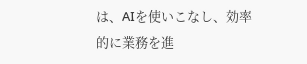は、AIを使いこなし、効率的に業務を進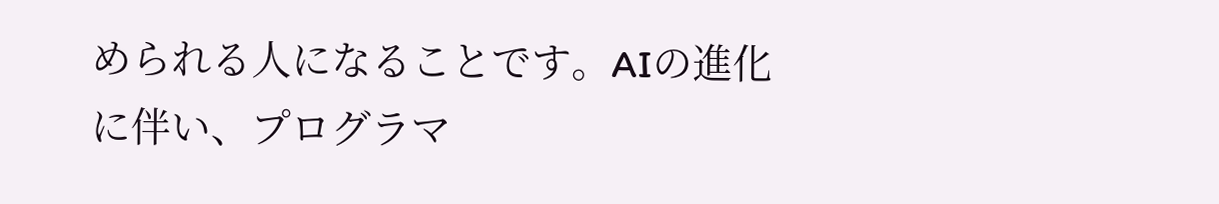められる人になることです。AIの進化に伴い、プログラマ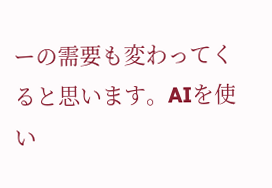ーの需要も変わってくると思います。AIを使い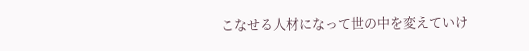こなせる人材になって世の中を変えていけ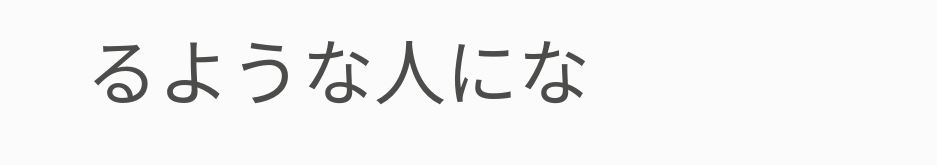るような人にな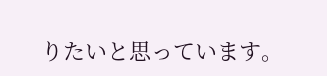りたいと思っています。